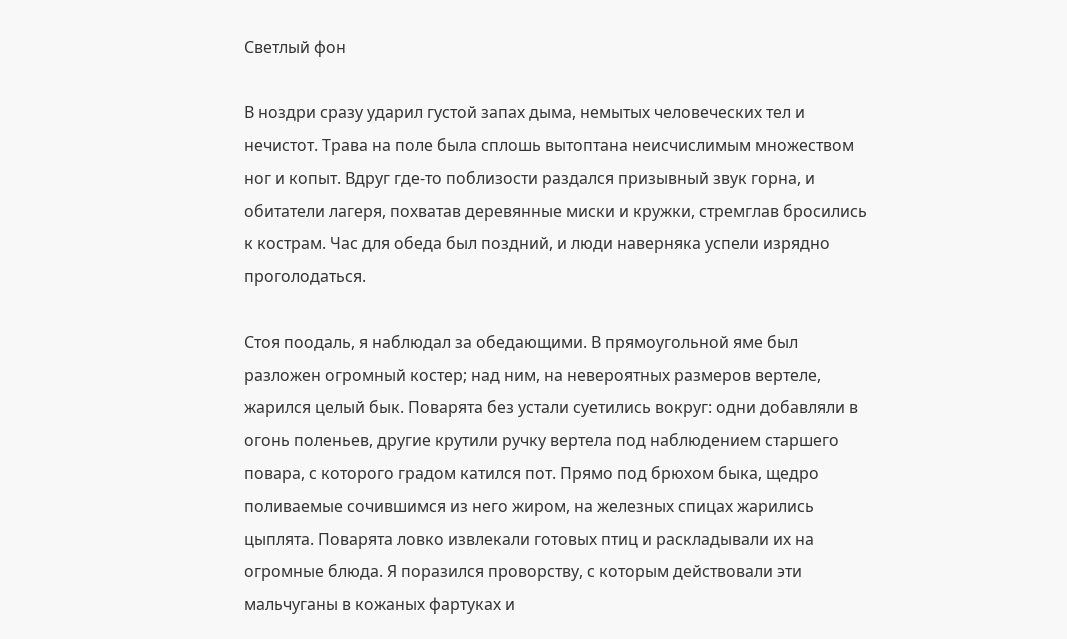Светлый фон

В ноздри сразу ударил густой запах дыма, немытых человеческих тел и нечистот. Трава на поле была сплошь вытоптана неисчислимым множеством ног и копыт. Вдруг где-то поблизости раздался призывный звук горна, и обитатели лагеря, похватав деревянные миски и кружки, стремглав бросились к кострам. Час для обеда был поздний, и люди наверняка успели изрядно проголодаться.

Стоя поодаль, я наблюдал за обедающими. В прямоугольной яме был разложен огромный костер; над ним, на невероятных размеров вертеле, жарился целый бык. Поварята без устали суетились вокруг: одни добавляли в огонь поленьев, другие крутили ручку вертела под наблюдением старшего повара, с которого градом катился пот. Прямо под брюхом быка, щедро поливаемые сочившимся из него жиром, на железных спицах жарились цыплята. Поварята ловко извлекали готовых птиц и раскладывали их на огромные блюда. Я поразился проворству, с которым действовали эти мальчуганы в кожаных фартуках и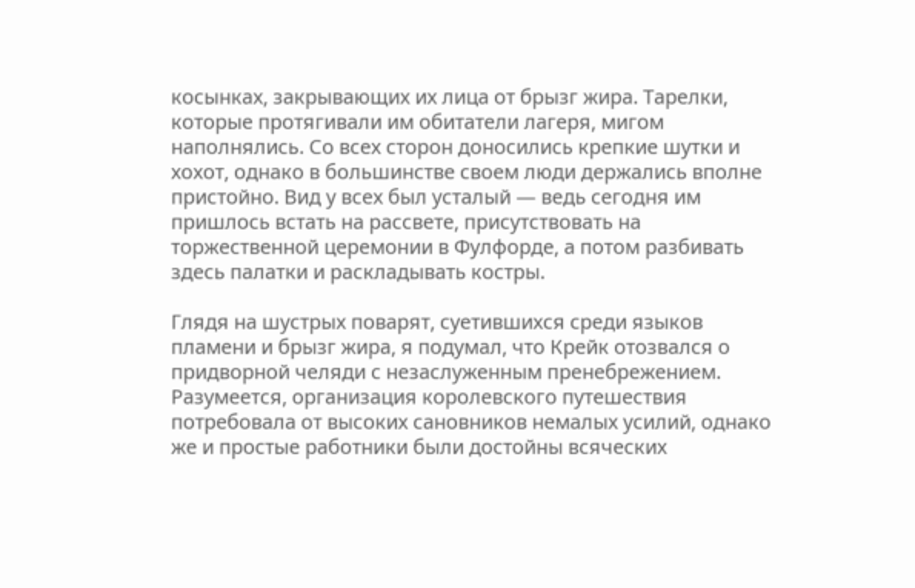косынках, закрывающих их лица от брызг жира. Тарелки, которые протягивали им обитатели лагеря, мигом наполнялись. Со всех сторон доносились крепкие шутки и хохот, однако в большинстве своем люди держались вполне пристойно. Вид у всех был усталый — ведь сегодня им пришлось встать на рассвете, присутствовать на торжественной церемонии в Фулфорде, а потом разбивать здесь палатки и раскладывать костры.

Глядя на шустрых поварят, суетившихся среди языков пламени и брызг жира, я подумал, что Крейк отозвался о придворной челяди с незаслуженным пренебрежением. Разумеется, организация королевского путешествия потребовала от высоких сановников немалых усилий, однако же и простые работники были достойны всяческих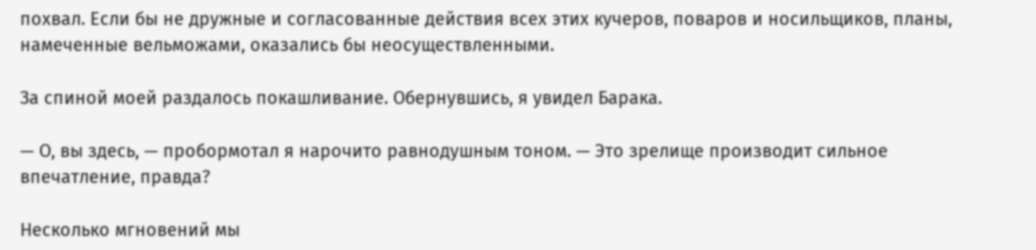похвал. Если бы не дружные и согласованные действия всех этих кучеров, поваров и носильщиков, планы, намеченные вельможами, оказались бы неосуществленными.

За спиной моей раздалось покашливание. Обернувшись, я увидел Барака.

— О, вы здесь, — пробормотал я нарочито равнодушным тоном. — Это зрелище производит сильное впечатление, правда?

Несколько мгновений мы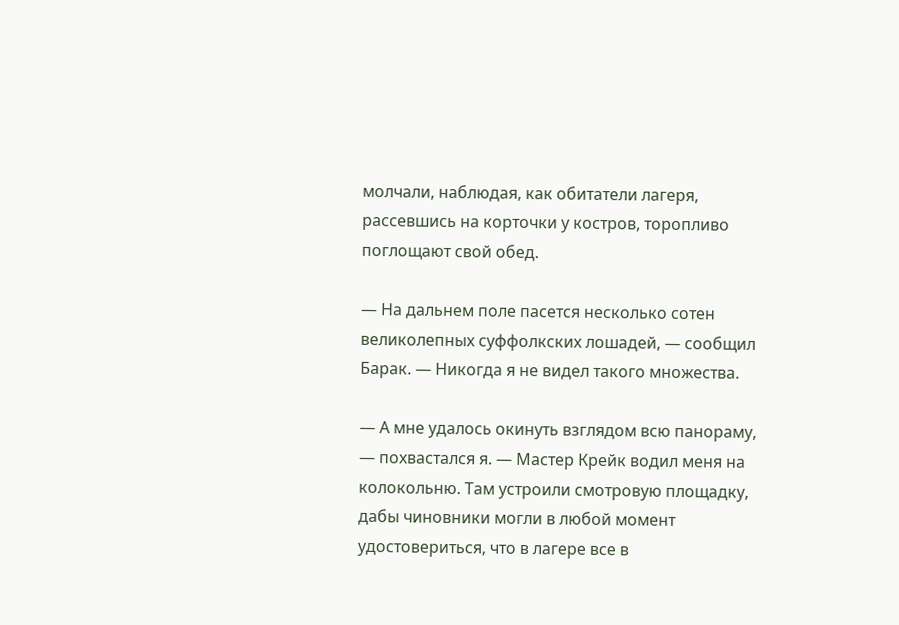молчали, наблюдая, как обитатели лагеря, рассевшись на корточки у костров, торопливо поглощают свой обед.

— На дальнем поле пасется несколько сотен великолепных суффолкских лошадей, — сообщил Барак. — Никогда я не видел такого множества.

— А мне удалось окинуть взглядом всю панораму, — похвастался я. — Мастер Крейк водил меня на колокольню. Там устроили смотровую площадку, дабы чиновники могли в любой момент удостовериться, что в лагере все в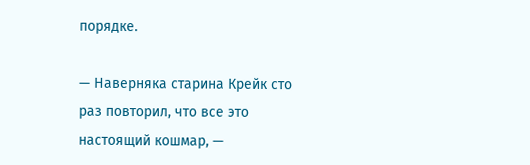порядке.

— Наверняка старина Крейк сто раз повторил, что все это настоящий кошмар, —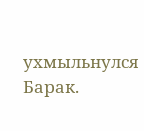ухмыльнулся Барак.